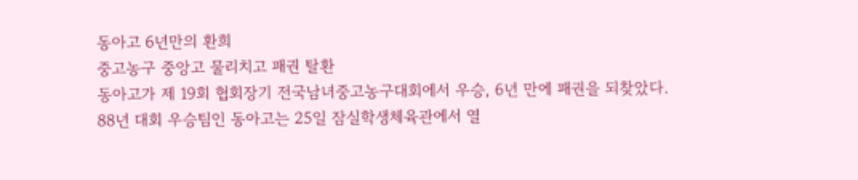동아고 6년만의 환희
중고농구 중앙고 물리치고 패권 탈환
동아고가 제 19회 협회장기 전국남녀중고농구대회에서 우승, 6년 만에 패권을 되찾았다.
88년 대회 우승팀인 동아고는 25일 잠실학생체육관에서 열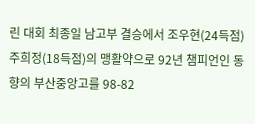린 대회 최종일 남고부 결승에서 조우현(24득점) 주희정(18득점)의 맹활약으로 92년 챔피언인 동향의 부산중앙고를 98-82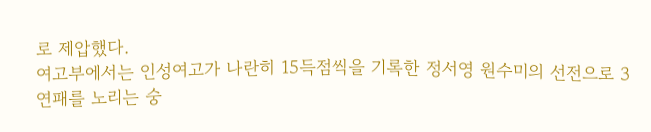로 제압했다.
여고부에서는 인성여고가 나란히 15득점씩을 기록한 정서영 원수미의 선전으로 3연패를 노리는 숭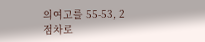의여고를 55-53, 2점차로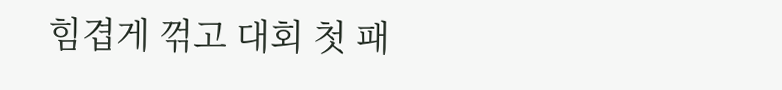힘겹게 꺾고 대회 첫 패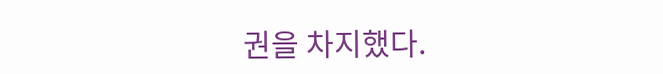권을 차지했다.